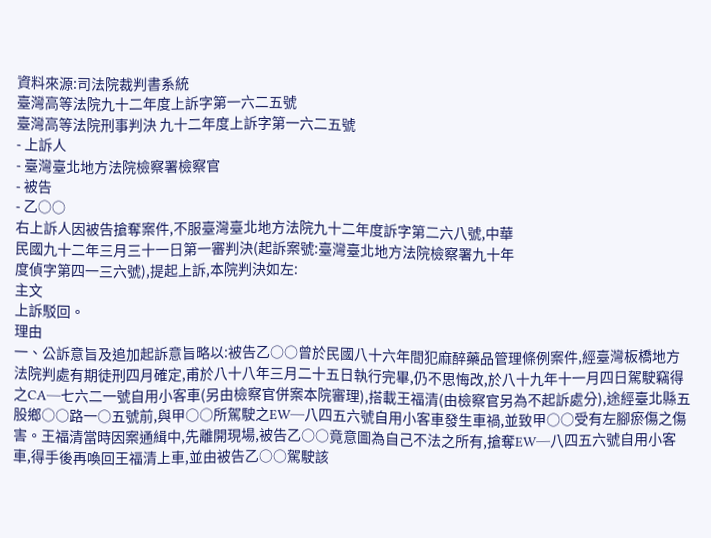資料來源:司法院裁判書系統
臺灣高等法院九十二年度上訴字第一六二五號
臺灣高等法院刑事判決 九十二年度上訴字第一六二五號
- 上訴人
- 臺灣臺北地方法院檢察署檢察官
- 被告
- 乙○○
右上訴人因被告搶奪案件,不服臺灣臺北地方法院九十二年度訴字第二六八號,中華
民國九十二年三月三十一日第一審判決(起訴案號:臺灣臺北地方法院檢察署九十年
度偵字第四一三六號),提起上訴,本院判決如左:
主文
上訴駁回。
理由
一、公訴意旨及追加起訴意旨略以:被告乙○○曾於民國八十六年間犯麻醉藥品管理條例案件,經臺灣板橋地方法院判處有期徒刑四月確定,甫於八十八年三月二十五日執行完畢,仍不思悔改,於八十九年十一月四日駕駛竊得之CA─七六二一號自用小客車(另由檢察官併案本院審理),搭載王福清(由檢察官另為不起訴處分),途經臺北縣五股鄉○○路一○五號前,與甲○○所駕駛之EW─八四五六號自用小客車發生車禍,並致甲○○受有左腳瘀傷之傷害。王福清當時因案通緝中,先離開現場,被告乙○○竟意圖為自己不法之所有,搶奪EW─八四五六號自用小客車,得手後再喚回王福清上車,並由被告乙○○駕駛該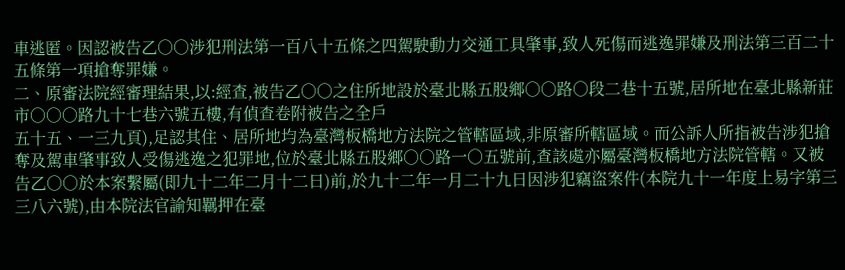車逃匿。因認被告乙○○涉犯刑法第一百八十五條之四駕駛動力交通工具肇事,致人死傷而逃逸罪嫌及刑法第三百二十五條第一項搶奪罪嫌。
二、原審法院經審理結果,以:經查,被告乙○○之住所地設於臺北縣五股鄉○○路○段二巷十五號,居所地在臺北縣新莊市○○○路九十七巷六號五樓,有偵查卷附被告之全戶
五十五、一三九頁),足認其住、居所地均為臺灣板橋地方法院之管轄區域,非原審所轄區域。而公訴人所指被告涉犯搶奪及駕車肇事致人受傷逃逸之犯罪地,位於臺北縣五股鄉○○路一○五號前,查該處亦屬臺灣板橋地方法院管轄。又被告乙○○於本案繫屬(即九十二年二月十二日)前,於九十二年一月二十九日因涉犯竊盜案件(本院九十一年度上易字第三三八六號),由本院法官諭知羈押在臺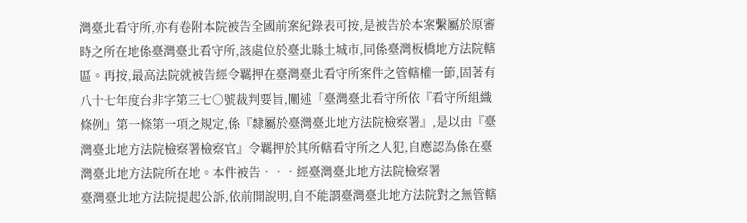灣臺北看守所,亦有卷附本院被告全國前案紀錄表可按,是被告於本案繫屬於原審時之所在地係臺灣臺北看守所,該處位於臺北縣土城市,同係臺灣板橋地方法院轄區。再按,最高法院就被告經令羈押在臺灣臺北看守所案件之管轄權一節,固著有八十七年度台非字第三七○號裁判要旨,闡述「臺灣臺北看守所依『看守所組織條例』第一條第一項之規定,係『隸屬於臺灣臺北地方法院檢察署』,是以由『臺灣臺北地方法院檢察署檢察官』令羈押於其所轄看守所之人犯,自應認為係在臺灣臺北地方法院所在地。本件被告‧‧‧經臺灣臺北地方法院檢察署
臺灣臺北地方法院提起公訴,依前開說明,自不能謂臺灣臺北地方法院對之無管轄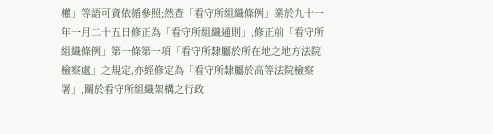權」等語可資依循參照;然查「看守所組織條例」業於九十一年一月二十五日修正為「看守所組織通則」,修正前「看守所組織條例」第一條第一項「看守所隸屬於所在地之地方法院檢察處」之規定,亦經修定為「看守所隸屬於高等法院檢察署」,關於看守所組織架構之行政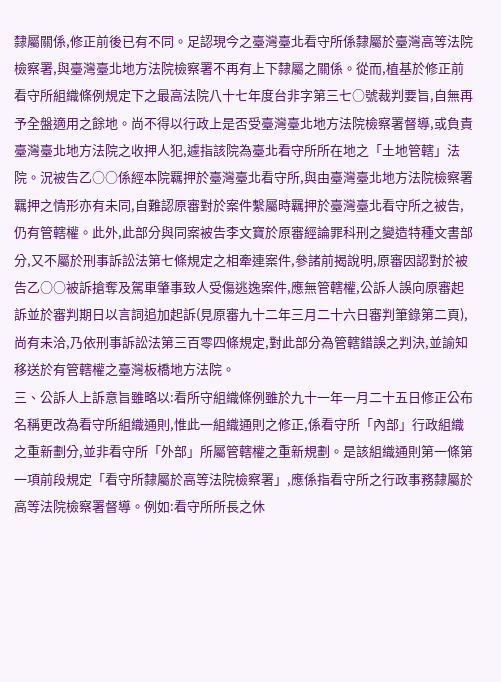隸屬關係,修正前後已有不同。足認現今之臺灣臺北看守所係隸屬於臺灣高等法院檢察署,與臺灣臺北地方法院檢察署不再有上下隸屬之關係。從而,植基於修正前看守所組織條例規定下之最高法院八十七年度台非字第三七○號裁判要旨,自無再予全盤適用之餘地。尚不得以行政上是否受臺灣臺北地方法院檢察署督導,或負責臺灣臺北地方法院之收押人犯,遽指該院為臺北看守所所在地之「土地管轄」法院。況被告乙○○係經本院羈押於臺灣臺北看守所,與由臺灣臺北地方法院檢察署羈押之情形亦有未同,自難認原審對於案件繫屬時羈押於臺灣臺北看守所之被告,仍有管轄權。此外,此部分與同案被告李文寶於原審經論罪科刑之變造特種文書部分,又不屬於刑事訴訟法第七條規定之相牽連案件,參諸前揭說明,原審因認對於被告乙○○被訴搶奪及駕車肇事致人受傷逃逸案件,應無管轄權,公訴人誤向原審起訴並於審判期日以言詞追加起訴(見原審九十二年三月二十六日審判筆錄第二頁),尚有未洽,乃依刑事訴訟法第三百零四條規定,對此部分為管轄錯誤之判決,並諭知移送於有管轄權之臺灣板橋地方法院。
三、公訴人上訴意旨雖略以:看所守組織條例雖於九十一年一月二十五日修正公布名稱更改為看守所組織通則,惟此一組織通則之修正,係看守所「內部」行政組織之重新劃分,並非看守所「外部」所屬管轄權之重新規劃。是該組織通則第一條第一項前段規定「看守所隸屬於高等法院檢察署」,應係指看守所之行政事務隸屬於高等法院檢察署督導。例如:看守所所長之休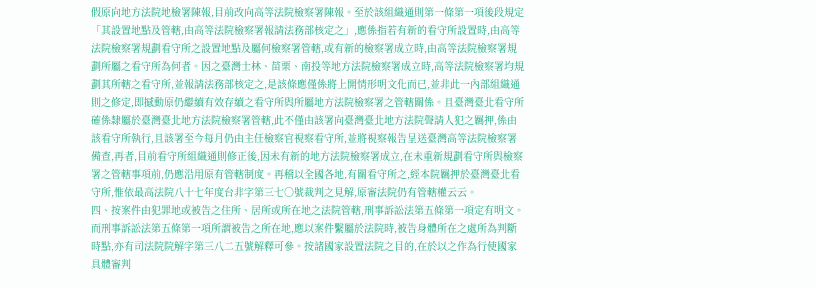假原向地方法院地檢署陳報,目前改向高等法院檢察署陳報。至於該組織通則第一條第一項後段規定「其設置地點及管轄,由高等法院檢察署報請法務部核定之」,應係指若有新的看守所設置時,由高等法院檢察署規劃看守所之設置地點及屬何檢察署管轄,或有新的檢察署成立時,由高等法院檢察署規劃所屬之看守所為何者。因之臺灣士林、苗栗、南投等地方法院檢察署成立時,高等法院檢察署均規劃其所轄之看守所,並報請法務部核定之,是該條應僅係將上開情形明文化而已,並非此一內部組織通則之修定,即撼動原仍繼續有效存續之看守所與所屬地方法院檢察署之管轄關係。且臺灣臺北看守所確係隸屬於臺灣臺北地方法院檢察署管轄,此不僅由該署向臺灣臺北地方法院聲請人犯之羈押,係由該看守所執行,且該署至今每月仍由主任檢察官視察看守所,並將視察報告呈送臺灣高等法院檢察署備查,再者,目前看守所組織通則修正後,因未有新的地方法院檢察署成立,在未重新規劃看守所與檢察署之管轄事項前,仍應沿用原有管轄制度。再稽以全國各地,有關看守所之,經本院羈押於臺灣臺北看守所,惟依最高法院八十七年度台非字第三七○號裁判之見解,原審法院仍有管轄權云云。
四、按案件由犯罪地或被告之住所、居所或所在地之法院管轄,刑事訴訟法第五條第一項定有明文。而刑事訴訟法第五條第一項所謂被告之所在地,應以案件繫屬於法院時,被告身體所在之處所為判斷時點,亦有司法院院解字第三八二五號解釋可參。按諸國家設置法院之目的,在於以之作為行使國家具體審判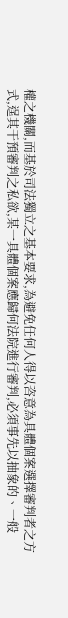權之機關,而基於司法獨立之基本要求,為避免任何人得以咨意為具體個案選擇審判者之方式,逞其干預審判之私欲,某一具體個案應歸何法院進行審判,必須事先以抽象的、一般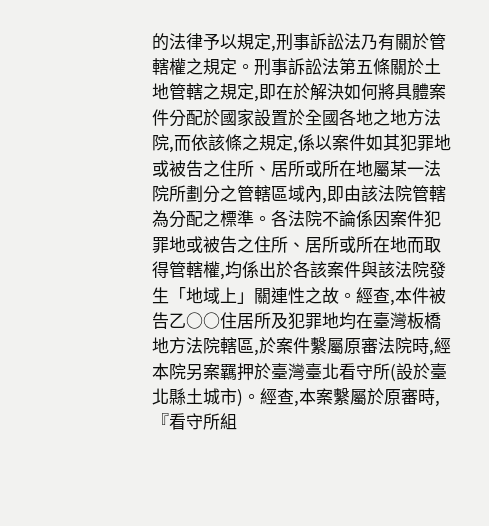的法律予以規定,刑事訴訟法乃有關於管轄權之規定。刑事訴訟法第五條關於土地管轄之規定,即在於解決如何將具體案件分配於國家設置於全國各地之地方法院,而依該條之規定,係以案件如其犯罪地或被告之住所、居所或所在地屬某一法院所劃分之管轄區域內,即由該法院管轄為分配之標準。各法院不論係因案件犯罪地或被告之住所、居所或所在地而取得管轄權,均係出於各該案件與該法院發生「地域上」關連性之故。經查,本件被告乙○○住居所及犯罪地均在臺灣板橋地方法院轄區,於案件繫屬原審法院時,經本院另案羈押於臺灣臺北看守所(設於臺北縣土城市)。經查,本案繫屬於原審時,『看守所組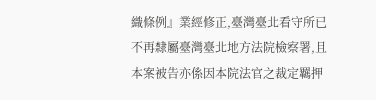織條例』業經修正,臺灣臺北看守所已不再隸屬臺灣臺北地方法院檢察署,且本案被告亦係因本院法官之裁定羈押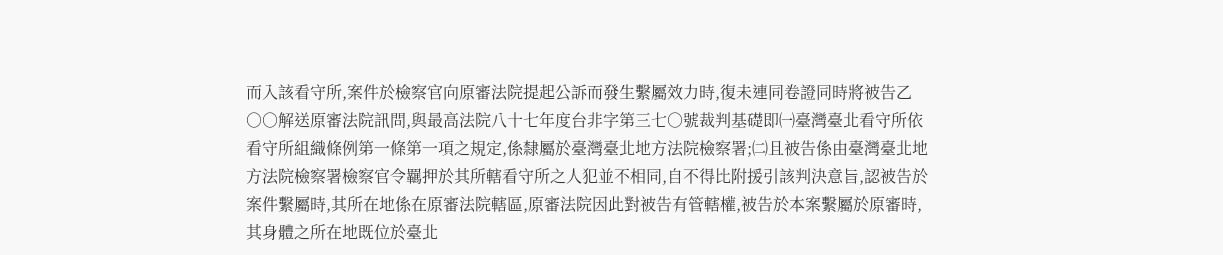而入該看守所,案件於檢察官向原審法院提起公訴而發生繫屬效力時,復未連同卷證同時將被告乙○○解送原審法院訊問,與最高法院八十七年度台非字第三七○號裁判基礎即㈠臺灣臺北看守所依看守所組織條例第一條第一項之規定,係隸屬於臺灣臺北地方法院檢察署;㈡且被告係由臺灣臺北地方法院檢察署檢察官令羈押於其所轄看守所之人犯並不相同,自不得比附援引該判決意旨,認被告於案件繫屬時,其所在地係在原審法院轄區,原審法院因此對被告有管轄權,被告於本案繫屬於原審時,其身體之所在地既位於臺北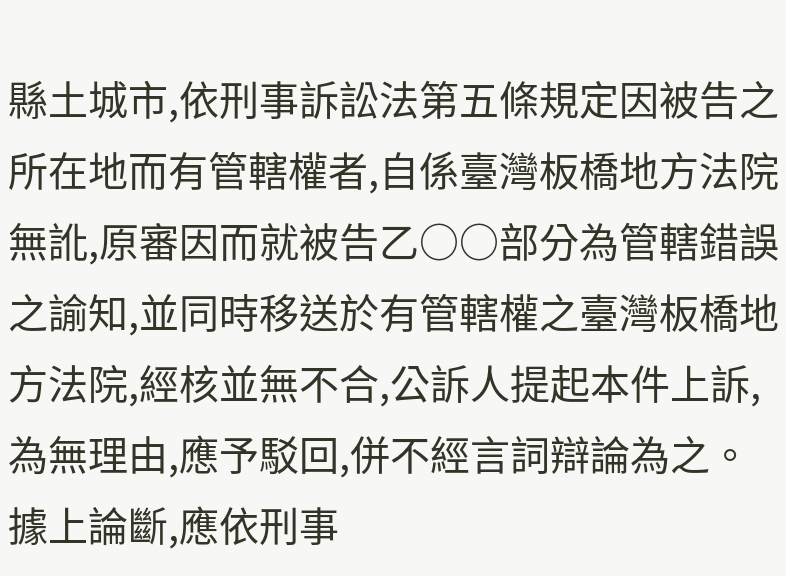縣土城市,依刑事訴訟法第五條規定因被告之所在地而有管轄權者,自係臺灣板橋地方法院無訛,原審因而就被告乙○○部分為管轄錯誤之諭知,並同時移送於有管轄權之臺灣板橋地方法院,經核並無不合,公訴人提起本件上訴,為無理由,應予駁回,併不經言詞辯論為之。
據上論斷,應依刑事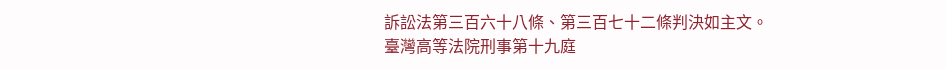訴訟法第三百六十八條、第三百七十二條判決如主文。
臺灣高等法院刑事第十九庭